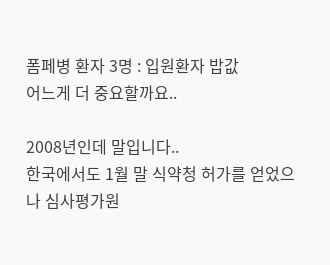폼페병 환자 3명 : 입원환자 밥값
어느게 더 중요할까요..

2008년인데 말입니다..
한국에서도 1월 말 식약청 허가를 얻었으나 심사평가원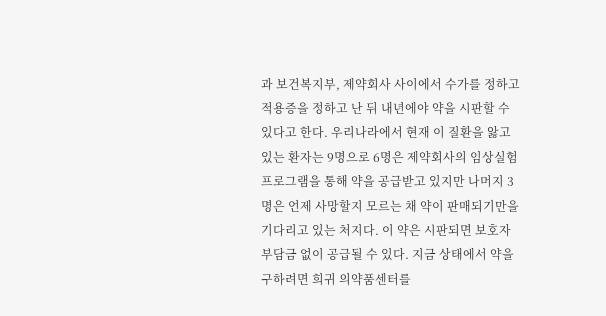과 보건복지부, 제약회사 사이에서 수가를 정하고 적용증을 정하고 난 뒤 내년에야 약을 시판할 수 있다고 한다. 우리나라에서 현재 이 질환을 앓고 있는 환자는 9명으로 6명은 제약회사의 임상실험 프로그램을 통해 약을 공급받고 있지만 나머지 3명은 언제 사망할지 모르는 채 약이 판매되기만을 기다리고 있는 처지다. 이 약은 시판되면 보호자 부담금 없이 공급될 수 있다. 지금 상태에서 약을 구하려면 희귀 의약품센터를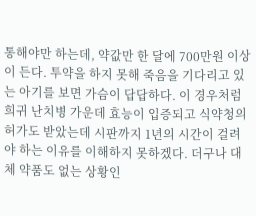통해야만 하는데, 약값만 한 달에 700만원 이상이 든다. 투약을 하지 못해 죽음을 기다리고 있는 아기를 보면 가슴이 답답하다. 이 경우처럼 희귀 난치병 가운데 효능이 입증되고 식약청의 허가도 받았는데 시판까지 1년의 시간이 걸려야 하는 이유를 이해하지 못하겠다. 더구나 대체 약품도 없는 상황인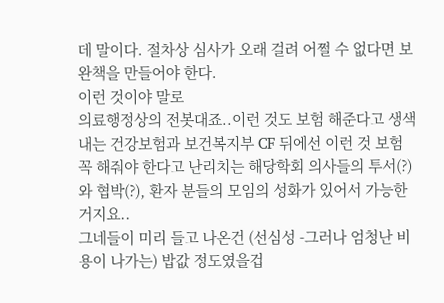데 말이다. 절차상 심사가 오래 걸려 어쩔 수 없다면 보완책을 만들어야 한다.
이런 것이야 말로
의료행정상의 전봇대죠..이런 것도 보험 해준다고 생색내는 건강보험과 보건복지부 CF 뒤에선 이런 것 보험 꼭 해줘야 한다고 난리치는 해당학회 의사들의 투서(?)와 협박(?), 환자 분들의 모임의 성화가 있어서 가능한거지요..
그네들이 미리 들고 나온건 (선심성 -그러나 엄청난 비용이 나가는) 밥값 정도였을겁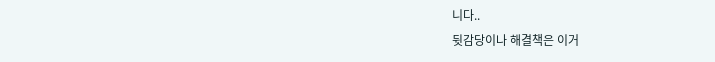니다..
뒷감당이나 해결책은 이거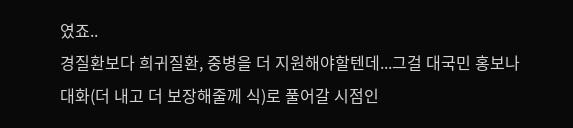였죠..
경질환보다 희귀질환, 중병을 더 지원해야할텐데...그걸 대국민 홍보나 대화(더 내고 더 보장해줄께 식)로 풀어갈 시점인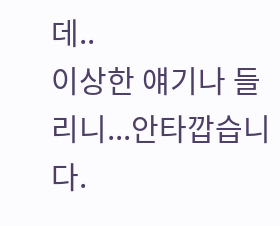데..
이상한 얘기나 들리니...안타깝습니다.